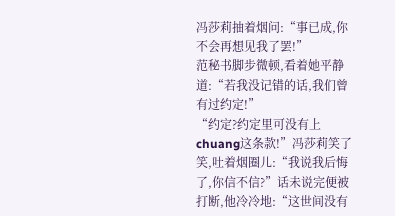冯莎莉抽着烟问:“事已成,你不会再想见我了罢!”
范秘书脚步微顿,看着她平静道:“若我没记错的话,我们曾有过约定!”
“约定?约定里可没有上chuang这条款!”冯莎莉笑了笑,吐着烟圈儿:“我说我后悔了,你信不信?”话未说完便被打断,他冷冷地:“这世间没有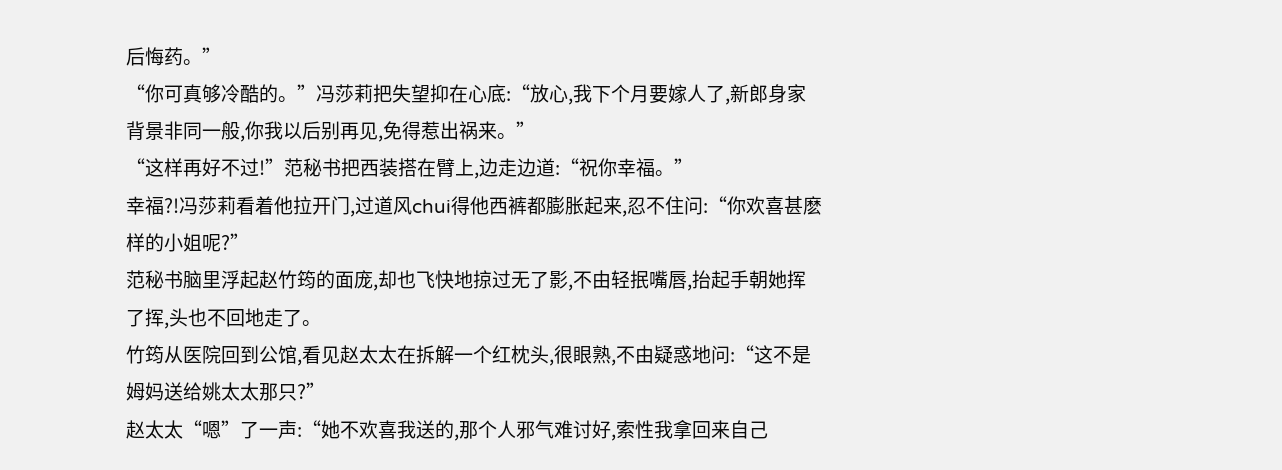后悔药。”
“你可真够冷酷的。”冯莎莉把失望抑在心底:“放心,我下个月要嫁人了,新郎身家背景非同一般,你我以后别再见,免得惹出祸来。”
“这样再好不过!”范秘书把西装搭在臂上,边走边道:“祝你幸福。”
幸福?!冯莎莉看着他拉开门,过道风chui得他西裤都膨胀起来,忍不住问:“你欢喜甚麽样的小姐呢?”
范秘书脑里浮起赵竹筠的面庞,却也飞快地掠过无了影,不由轻抿嘴唇,抬起手朝她挥了挥,头也不回地走了。
竹筠从医院回到公馆,看见赵太太在拆解一个红枕头,很眼熟,不由疑惑地问:“这不是姆妈送给姚太太那只?”
赵太太“嗯”了一声:“她不欢喜我送的,那个人邪气难讨好,索性我拿回来自己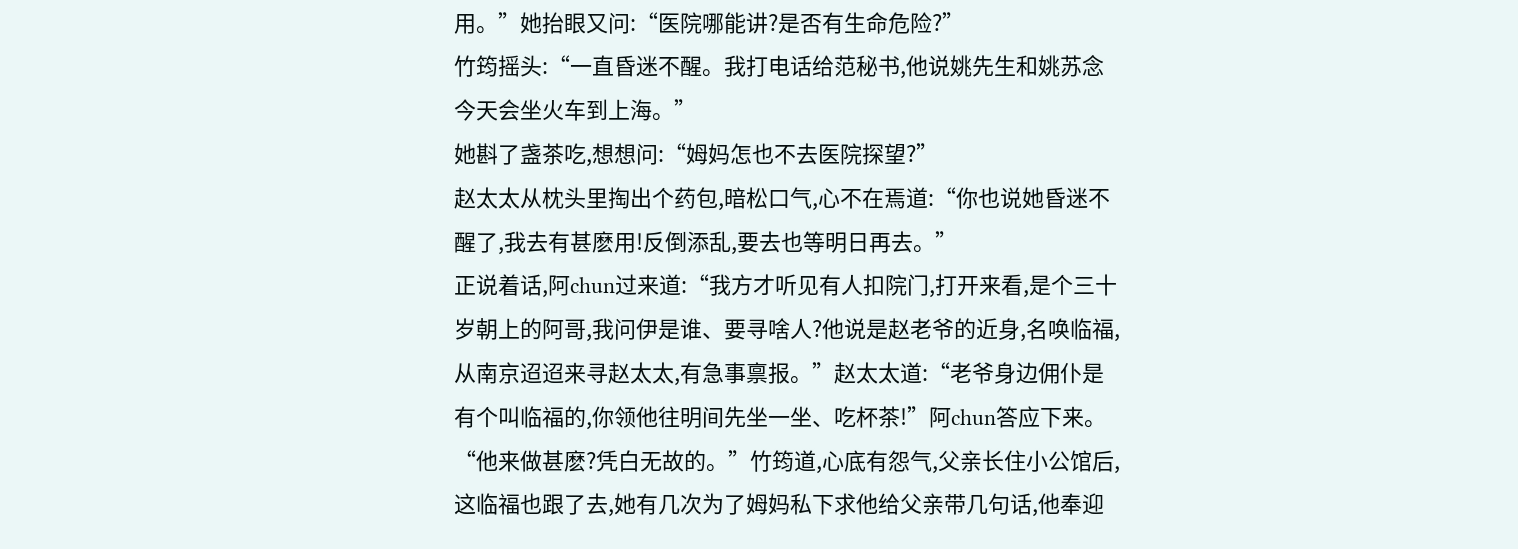用。”她抬眼又问:“医院哪能讲?是否有生命危险?”
竹筠摇头:“一直昏迷不醒。我打电话给范秘书,他说姚先生和姚苏念今天会坐火车到上海。”
她斟了盏茶吃,想想问:“姆妈怎也不去医院探望?”
赵太太从枕头里掏出个药包,暗松口气,心不在焉道:“你也说她昏迷不醒了,我去有甚麽用!反倒添乱,要去也等明日再去。”
正说着话,阿chun过来道:“我方才听见有人扣院门,打开来看,是个三十岁朝上的阿哥,我问伊是谁、要寻啥人?他说是赵老爷的近身,名唤临福,从南京迢迢来寻赵太太,有急事禀报。”赵太太道:“老爷身边佣仆是有个叫临福的,你领他往明间先坐一坐、吃杯茶!”阿chun答应下来。
“他来做甚麽?凭白无故的。”竹筠道,心底有怨气,父亲长住小公馆后,这临福也跟了去,她有几次为了姆妈私下求他给父亲带几句话,他奉迎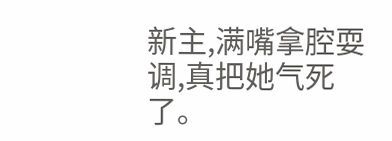新主,满嘴拿腔耍调,真把她气死了。